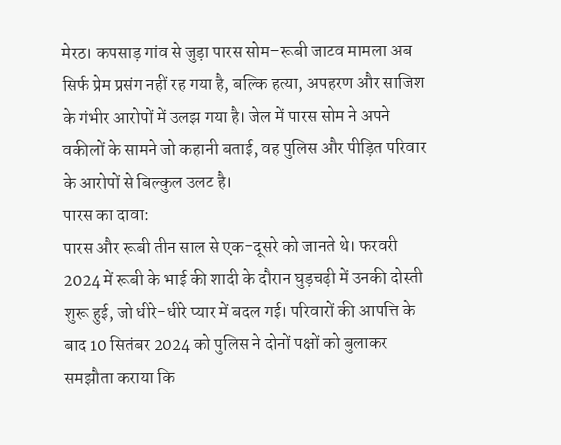मेरठ। कपसाड़ गांव से जुड़ा पारस सोम–रूबी जाटव मामला अब सिर्फ प्रेम प्रसंग नहीं रह गया है, बल्कि हत्या, अपहरण और साजिश के गंभीर आरोपों में उलझ गया है। जेल में पारस सोम ने अपने वकीलों के सामने जो कहानी बताई, वह पुलिस और पीड़ित परिवार के आरोपों से बिल्कुल उलट है।
पारस का दावा:
पारस और रूबी तीन साल से एक-दूसरे को जानते थे। फरवरी 2024 में रूबी के भाई की शादी के दौरान घुड़चढ़ी में उनकी दोस्ती शुरू हुई, जो धीरे-धीरे प्यार में बदल गई। परिवारों की आपत्ति के बाद 10 सितंबर 2024 को पुलिस ने दोनों पक्षों को बुलाकर समझौता कराया कि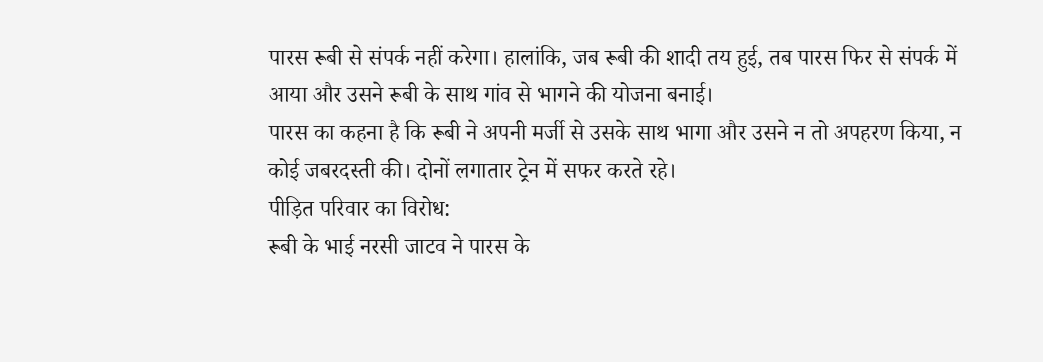पारस रूबी से संपर्क नहीं करेगा। हालांकि, जब रूबी की शादी तय हुई, तब पारस फिर से संपर्क में आया और उसने रूबी के साथ गांव से भागने की योजना बनाई।
पारस का कहना है कि रूबी ने अपनी मर्जी से उसके साथ भागा और उसने न तो अपहरण किया, न कोई जबरदस्ती की। दोनों लगातार ट्रेन में सफर करते रहे।
पीड़ित परिवार का विरोध:
रूबी के भाई नरसी जाटव ने पारस के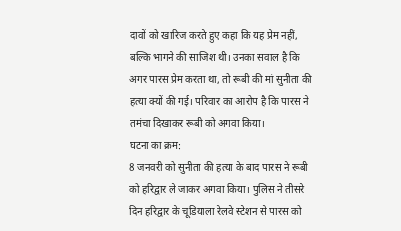दावों को खारिज करते हुए कहा कि यह प्रेम नहीं, बल्कि भागने की साजिश थी। उनका सवाल है कि अगर पारस प्रेम करता था, तो रूबी की मां सुनीता की हत्या क्यों की गई। परिवार का आरोप है कि पारस ने तमंचा दिखाकर रूबी को अगवा किया।
घटना का क्रम:
8 जनवरी को सुनीता की हत्या के बाद पारस ने रूबी को हरिद्वार ले जाकर अगवा किया। पुलिस ने तीसरे दिन हरिद्वार के चूडियाला रेलवे स्टेशन से पारस को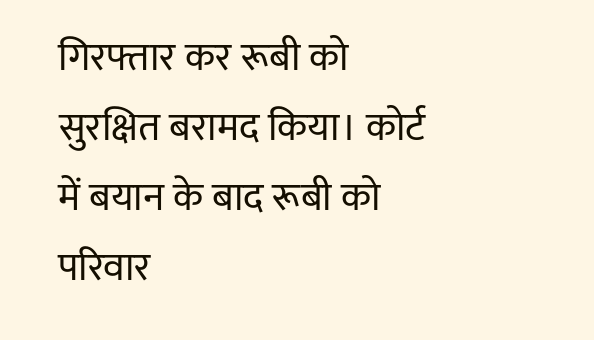गिरफ्तार कर रूबी को सुरक्षित बरामद किया। कोर्ट में बयान के बाद रूबी को परिवार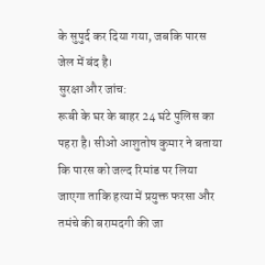के सुपुर्द कर दिया गया, जबकि पारस जेल में बंद है।
सुरक्षा और जांच:
रूबी के घर के बाहर 24 घंटे पुलिस का पहरा है। सीओ आशुतोष कुमार ने बताया कि पारस को जल्द रिमांड पर लिया जाएगा ताकि हत्या में प्रयुक्त फरसा और तमंचे की बरामदगी की जा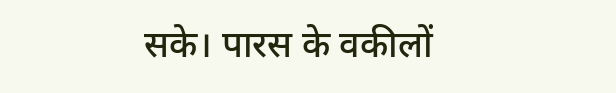सके। पारस के वकीलों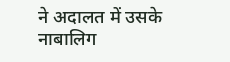ने अदालत में उसके नाबालिग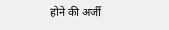होने की अर्जी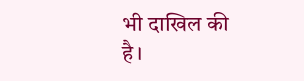भी दाखिल की है।